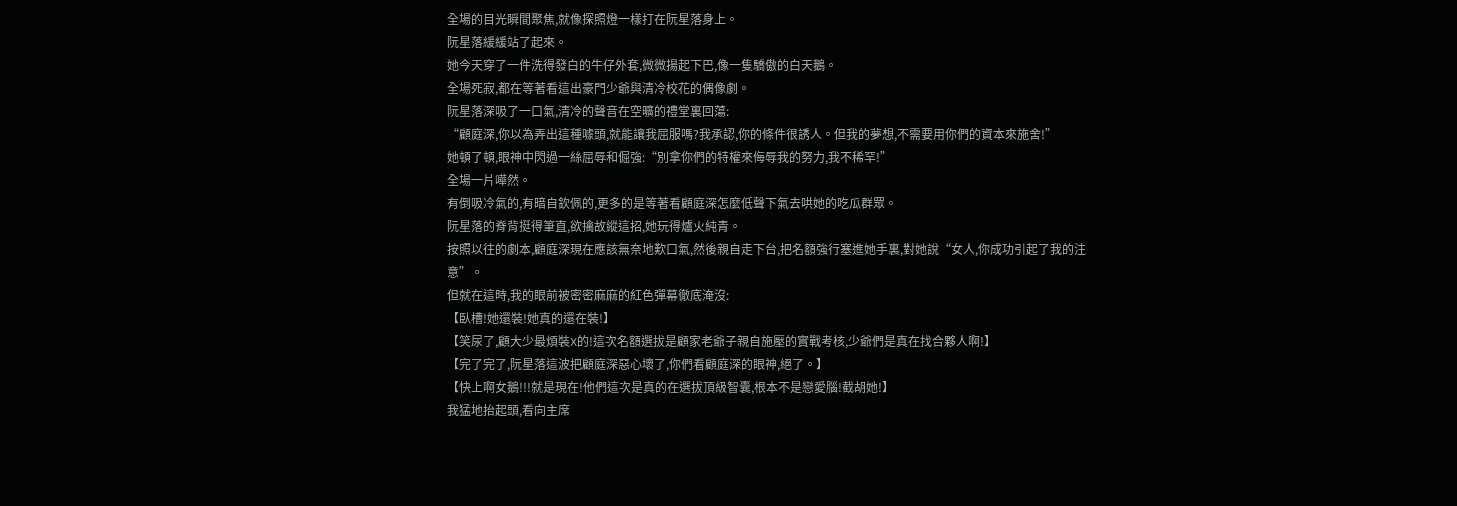全場的目光瞬間聚焦,就像探照燈一樣打在阮星落身上。
阮星落緩緩站了起來。
她今天穿了一件洗得發白的牛仔外套,微微揚起下巴,像一隻驕傲的白天鵝。
全場死寂,都在等著看這出豪門少爺與清冷校花的偶像劇。
阮星落深吸了一口氣,清冷的聲音在空曠的禮堂裏回蕩:
“顧庭深,你以為弄出這種噱頭,就能讓我屈服嗎?我承認,你的條件很誘人。但我的夢想,不需要用你們的資本來施舍!”
她頓了頓,眼神中閃過一絲屈辱和倔強:“別拿你們的特權來侮辱我的努力,我不稀罕!”
全場一片嘩然。
有倒吸冷氣的,有暗自欽佩的,更多的是等著看顧庭深怎麼低聲下氣去哄她的吃瓜群眾。
阮星落的脊背挺得筆直,欲擒故縱這招,她玩得爐火純青。
按照以往的劇本,顧庭深現在應該無奈地歎口氣,然後親自走下台,把名額強行塞進她手裏,對她說“女人,你成功引起了我的注意”。
但就在這時,我的眼前被密密麻麻的紅色彈幕徹底淹沒:
【臥槽!她還裝!她真的還在裝!】
【笑尿了,顧大少最煩裝X的!這次名額選拔是顧家老爺子親自施壓的實戰考核,少爺們是真在找合夥人啊!】
【完了完了,阮星落這波把顧庭深惡心壞了,你們看顧庭深的眼神,絕了。】
【快上啊女鵝!!!就是現在!他們這次是真的在選拔頂級智囊,根本不是戀愛腦!截胡她!】
我猛地抬起頭,看向主席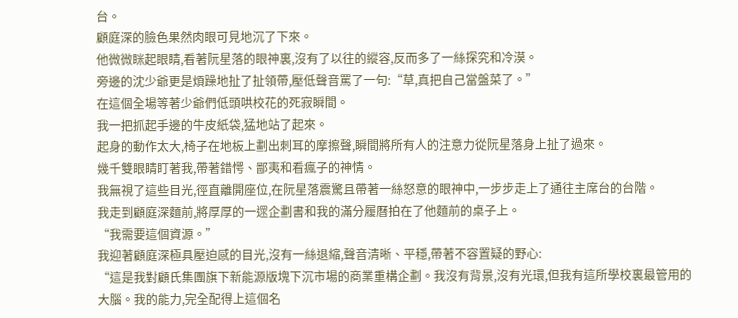台。
顧庭深的臉色果然肉眼可見地沉了下來。
他微微眯起眼睛,看著阮星落的眼神裏,沒有了以往的縱容,反而多了一絲探究和冷漠。
旁邊的沈少爺更是煩躁地扯了扯領帶,壓低聲音罵了一句:“草,真把自己當盤菜了。”
在這個全場等著少爺們低頭哄校花的死寂瞬間。
我一把抓起手邊的牛皮紙袋,猛地站了起來。
起身的動作太大,椅子在地板上劃出刺耳的摩擦聲,瞬間將所有人的注意力從阮星落身上扯了過來。
幾千雙眼睛盯著我,帶著錯愕、鄙夷和看瘋子的神情。
我無視了這些目光,徑直離開座位,在阮星落震驚且帶著一絲怒意的眼神中,一步步走上了通往主席台的台階。
我走到顧庭深麵前,將厚厚的一遝企劃書和我的滿分履曆拍在了他麵前的桌子上。
“我需要這個資源。”
我迎著顧庭深極具壓迫感的目光,沒有一絲退縮,聲音清晰、平穩,帶著不容置疑的野心:
“這是我對顧氏集團旗下新能源版塊下沉市場的商業重構企劃。我沒有背景,沒有光環,但我有這所學校裏最管用的大腦。我的能力,完全配得上這個名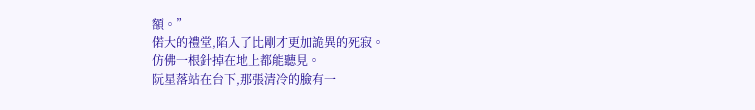額。”
偌大的禮堂,陷入了比剛才更加詭異的死寂。
仿佛一根針掉在地上都能聽見。
阮星落站在台下,那張清冷的臉有一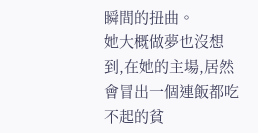瞬間的扭曲。
她大概做夢也沒想到,在她的主場,居然會冒出一個連飯都吃不起的貧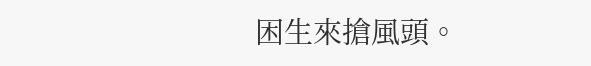困生來搶風頭。